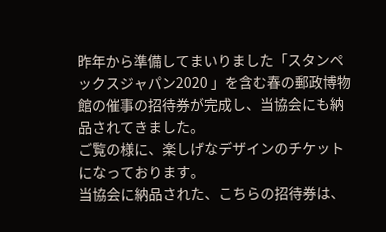昨年から準備してまいりました「スタンペックスジャパン2020 」を含む春の郵政博物館の催事の招待券が完成し、当協会にも納品されてきました。
ご覧の様に、楽しげなデザインのチケットになっております。
当協会に納品された、こちらの招待券は、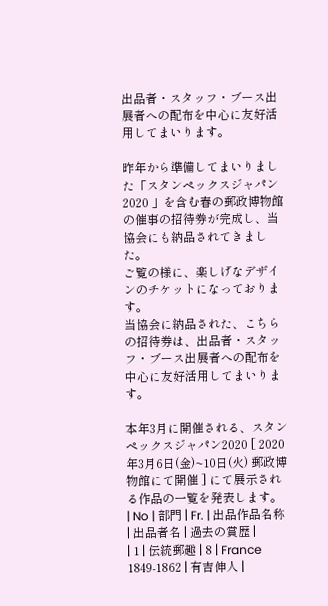出品者・スタッフ・ブース出展者への配布を中心に友好活用してまいります。

昨年から準備してまいりました「スタンペックスジャパン2020 」を含む春の郵政博物館の催事の招待券が完成し、当協会にも納品されてきました。
ご覧の様に、楽しげなデザインのチケットになっております。
当協会に納品された、こちらの招待券は、出品者・スタッフ・ブース出展者への配布を中心に友好活用してまいります。

本年3月に開催される、スタンペックスジャパン2020 [ 2020年3月6日(金)~10日(火) 郵政博物館にて開催 ] にて展示される作品の一覧を発表します。
| No | 部門 | Fr. | 出品作品名称 | 出品者名 | 過去の賞歴 |
| 1 | 伝統郵趣 | 8 | France 1849-1862 | 有吉伸人 |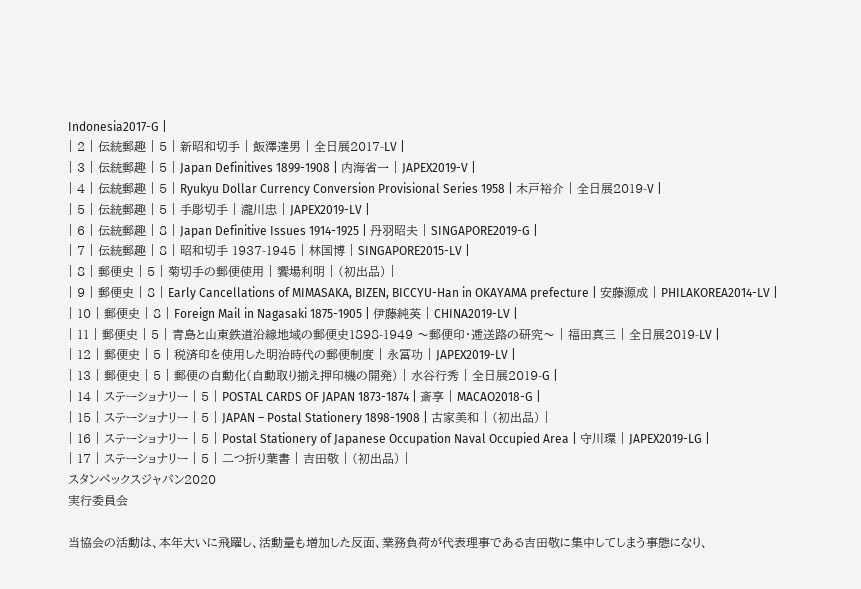Indonesia2017-G |
| 2 | 伝統郵趣 | 5 | 新昭和切手 | 飯澤達男 | 全日展2017-LV |
| 3 | 伝統郵趣 | 5 | Japan Definitives 1899-1908 | 内海省一 | JAPEX2019-V |
| 4 | 伝統郵趣 | 5 | Ryukyu Dollar Currency Conversion Provisional Series 1958 | 木戸裕介 | 全日展2019-V |
| 5 | 伝統郵趣 | 5 | 手彫切手 | 瀧川忠 | JAPEX2019-LV |
| 6 | 伝統郵趣 | 8 | Japan Definitive Issues 1914-1925 | 丹羽昭夫 | SINGAPORE2019-G |
| 7 | 伝統郵趣 | 8 | 昭和切手 1937-1945 | 林国博 | SINGAPORE2015-LV |
| 8 | 郵便史 | 5 | 菊切手の郵便使用 | 饗場利明 | (初出品) |
| 9 | 郵便史 | 8 | Early Cancellations of MIMASAKA, BIZEN, BICCYU-Han in OKAYAMA prefecture | 安藤源成 | PHILAKOREA2014-LV |
| 10 | 郵便史 | 8 | Foreign Mail in Nagasaki 1875-1905 | 伊藤純英 | CHINA2019-LV |
| 11 | 郵便史 | 5 | 青島と山東鉄道沿線地域の郵便史1898-1949 〜郵便印・逓送路の研究〜 | 福田真三 | 全日展2019-LV |
| 12 | 郵便史 | 5 | 税済印を使用した明治時代の郵便制度 | 永冨功 | JAPEX2019-LV |
| 13 | 郵便史 | 5 | 郵便の自動化(自動取り揃え押印機の開発) | 水谷行秀 | 全日展2019-G |
| 14 | ステーショナリー | 5 | POSTAL CARDS OF JAPAN 1873-1874 | 斎享 | MACAO2018-G |
| 15 | ステーショナリー | 5 | JAPAN – Postal Stationery 1898-1908 | 古家美和 | (初出品) |
| 16 | ステーショナリー | 5 | Postal Stationery of Japanese Occupation Naval Occupied Area | 守川環 | JAPEX2019-LG |
| 17 | ステーショナリー | 5 | 二つ折り葉書 | 吉田敬 | (初出品) |
スタンペックスジャパン2020
実行委員会

当協会の活動は、本年大いに飛躍し、活動量も増加した反面、業務負荷が代表理事である吉田敬に集中してしまう事態になり、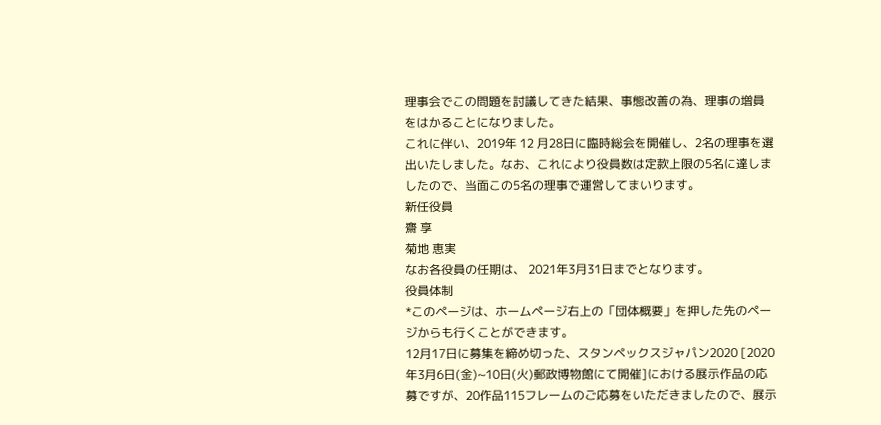理事会でこの問題を討議してきた結果、事態改善の為、理事の増員をはかることになりました。
これに伴い、2019年 12 月28日に臨時総会を開催し、2名の理事を選出いたしました。なお、これにより役員数は定款上限の5名に達しましたので、当面この5名の理事で運営してまいります。
新任役員
齋 享
菊地 恵実
なお各役員の任期は、 2021年3月31日までとなります。
役員体制
*このページは、ホームページ右上の「団体概要」を押した先のページからも行くことができます。
12月17日に募集を締め切った、スタンペックスジャパン2020 [2020年3月6日(金)~10日(火)郵政博物館にて開催]における展示作品の応募ですが、20作品115フレームのご応募をいただきましたので、展示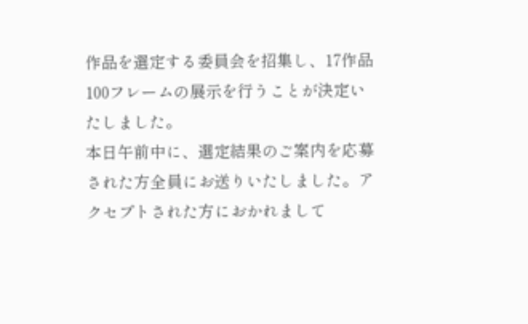作品を選定する委員会を招集し、17作品100フレームの展示を行うことが決定いたしました。
本日午前中に、選定結果のご案内を応募された方全員にお送りいたしました。アクセプトされた方におかれまして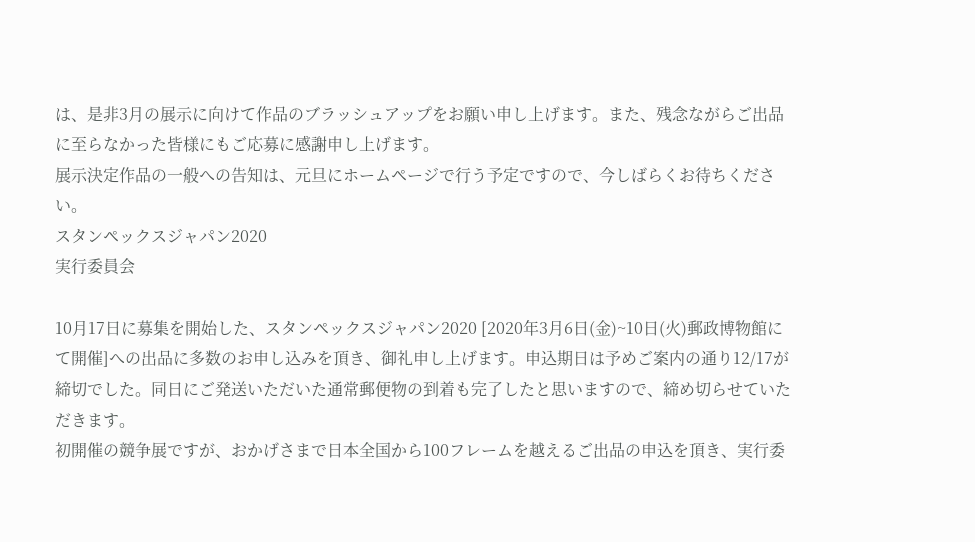は、是非3月の展示に向けて作品のブラッシュアップをお願い申し上げます。また、残念ながらご出品に至らなかった皆様にもご応募に感謝申し上げます。
展示決定作品の一般への告知は、元旦にホームページで行う予定ですので、今しばらくお待ちください。
スタンペックスジャパン2020
実行委員会

10月17日に募集を開始した、スタンペックスジャパン2020 [2020年3月6日(金)~10日(火)郵政博物館にて開催]への出品に多数のお申し込みを頂き、御礼申し上げます。申込期日は予めご案内の通り12/17が締切でした。同日にご発送いただいた通常郵便物の到着も完了したと思いますので、締め切らせていただきます。
初開催の競争展ですが、おかげさまで日本全国から100フレームを越えるご出品の申込を頂き、実行委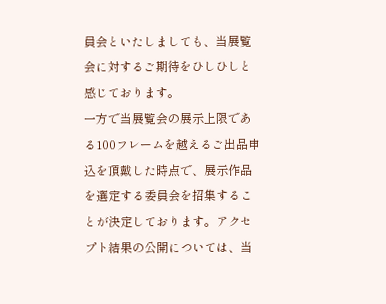員会といたしましても、当展覧会に対するご期待をひしひしと感じております。
一方で当展覧会の展示上限である100フレームを越えるご出品申込を頂戴した時点で、展示作品を選定する委員会を招集することが決定しております。アクセプト結果の公開については、当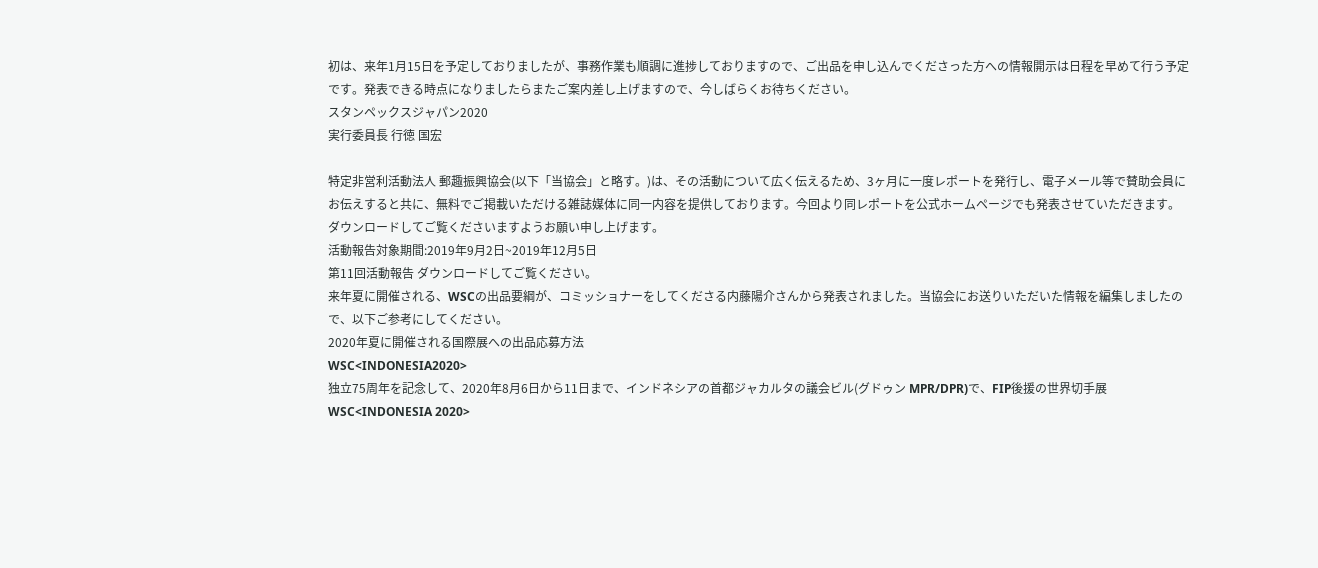初は、来年1月15日を予定しておりましたが、事務作業も順調に進捗しておりますので、ご出品を申し込んでくださった方への情報開示は日程を早めて行う予定です。発表できる時点になりましたらまたご案内差し上げますので、今しばらくお待ちください。
スタンペックスジャパン2020
実行委員長 行徳 国宏

特定非営利活動法人 郵趣振興協会(以下「当協会」と略す。)は、その活動について広く伝えるため、3ヶ月に一度レポートを発行し、電子メール等で賛助会員にお伝えすると共に、無料でご掲載いただける雑誌媒体に同一内容を提供しております。今回より同レポートを公式ホームページでも発表させていただきます。ダウンロードしてご覧くださいますようお願い申し上げます。
活動報告対象期間:2019年9月2日~2019年12月5日
第11回活動報告 ダウンロードしてご覧ください。
来年夏に開催される、WSCの出品要綱が、コミッショナーをしてくださる内藤陽介さんから発表されました。当協会にお送りいただいた情報を編集しましたので、以下ご参考にしてください。
2020年夏に開催される国際展への出品応募方法
WSC<INDONESIA2020>
独立75周年を記念して、2020年8月6日から11日まで、インドネシアの首都ジャカルタの議会ビル(グドゥン MPR/DPR)で、FIP後援の世界切手展WSC<INDONESIA 2020>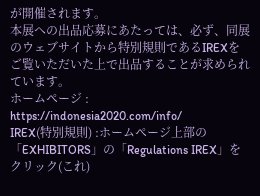が開催されます。
本展への出品応募にあたっては、必ず、同展のウェブサイトから特別規則であるIREXをご覧いただいた上で出品することが求められています。
ホームページ : https://indonesia2020.com/info/
IREX(特別規則) :ホームページ上部の「EXHIBITORS」の「Regulations IREX」をクリック(これ)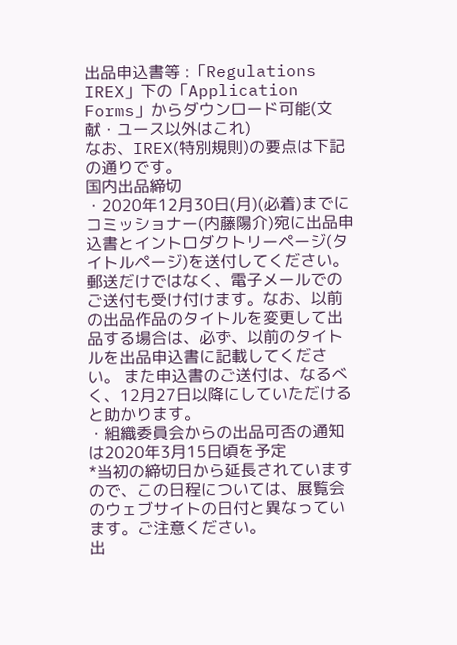出品申込書等 :「Regulations IREX」下の「Application Forms」からダウンロード可能(文献・ユース以外はこれ)
なお、IREX(特別規則)の要点は下記の通りです。
国内出品締切
・2020年12月30日(月)(必着)までにコミッショナー(内藤陽介)宛に出品申込書とイントロダクトリーページ(タイトルページ)を送付してください。郵送だけではなく、電子メールでのご送付も受け付けます。なお、以前の出品作品のタイトルを変更して出品する場合は、必ず、以前のタイトルを出品申込書に記載してください。 また申込書のご送付は、なるべく、12月27日以降にしていただけると助かります。
・組織委員会からの出品可否の通知は2020年3月15日頃を予定
*当初の締切日から延長されていますので、この日程については、展覧会のウェブサイトの日付と異なっています。ご注意ください。
出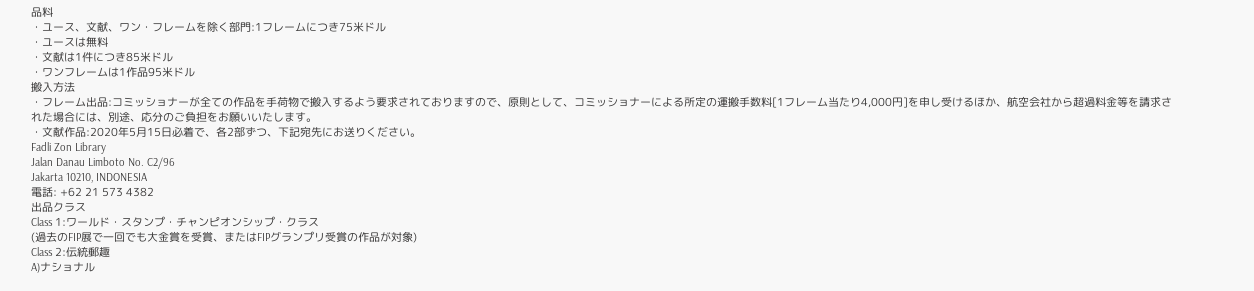品料
・ユース、文献、ワン・フレームを除く部門:1フレームにつき75米ドル
・ユースは無料
・文献は1件につき85米ドル
・ワンフレームは1作品95米ドル
搬入方法
・フレーム出品:コミッショナーが全ての作品を手荷物で搬入するよう要求されておりますので、原則として、コミッショナーによる所定の運搬手数料[1フレーム当たり4,000円]を申し受けるほか、航空会社から超過料金等を請求された場合には、別途、応分のご負担をお願いいたします。
・文献作品:2020年5月15日必着で、各2部ずつ、下記宛先にお送りください。
Fadli Zon Library
Jalan Danau Limboto No. C2/96
Jakarta 10210, INDONESIA
電話: +62 21 573 4382
出品クラス
Class 1:ワールド・スタンプ・チャンピオンシップ・クラス
(過去のFIP展で一回でも大金賞を受賞、またはFIPグランプリ受賞の作品が対象)
Class 2:伝統郵趣
A)ナショナル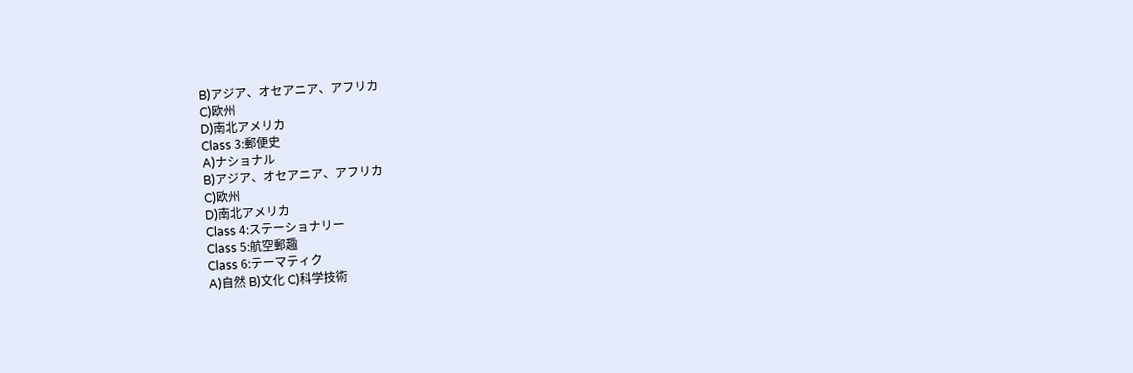B)アジア、オセアニア、アフリカ
C)欧州
D)南北アメリカ
Class 3:郵便史
A)ナショナル
B)アジア、オセアニア、アフリカ
C)欧州
D)南北アメリカ
Class 4:ステーショナリー
Class 5:航空郵趣
Class 6:テーマティク
A)自然 B)文化 C)科学技術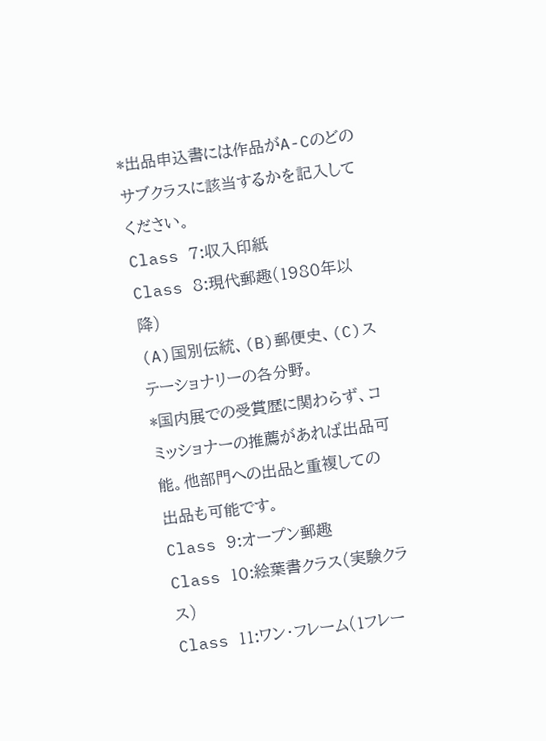*出品申込書には作品がA-Cのどのサブクラスに該当するかを記入してください。
Class 7:収入印紙
Class 8:現代郵趣(1980年以降)
(A)国別伝統、(B)郵便史、(C)ステーショナリーの各分野。
*国内展での受賞歴に関わらず、コミッショナーの推薦があれば出品可能。他部門への出品と重複しての出品も可能です。
Class 9:オープン郵趣
Class 10:絵葉書クラス(実験クラス)
Class 11:ワン・フレーム(1フレー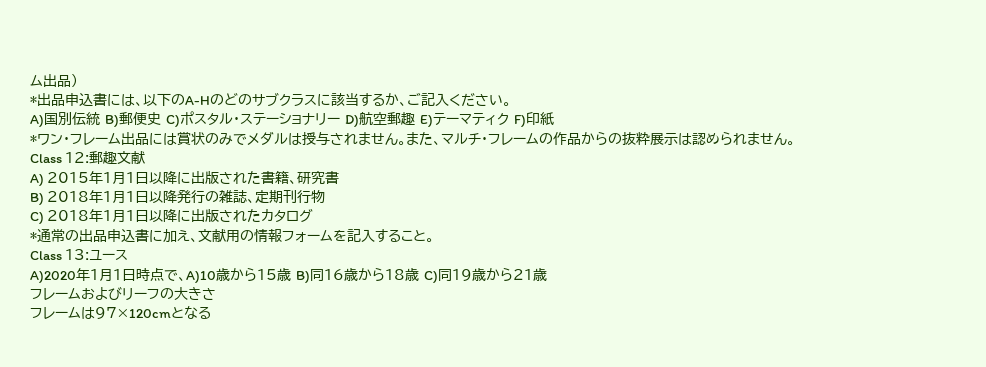ム出品)
*出品申込書には、以下のA-Hのどのサブクラスに該当するか、ご記入ください。
A)国別伝統 B)郵便史 C)ポスタル・ステーショナリー D)航空郵趣 E)テーマティク F)印紙
*ワン・フレーム出品には賞状のみでメダルは授与されません。また、マルチ・フレームの作品からの抜粋展示は認められません。
Class 12:郵趣文献
A) 2015年1月1日以降に出版された書籍、研究書
B) 2018年1月1日以降発行の雑誌、定期刊行物
C) 2018年1月1日以降に出版されたカタログ
*通常の出品申込書に加え、文献用の情報フォームを記入すること。
Class 13:ユース
A)2020年1月1日時点で、A)10歳から15歳 B)同16歳から18歳 C)同19歳から21歳
フレームおよびリーフの大きさ
フレームは97×120cmとなる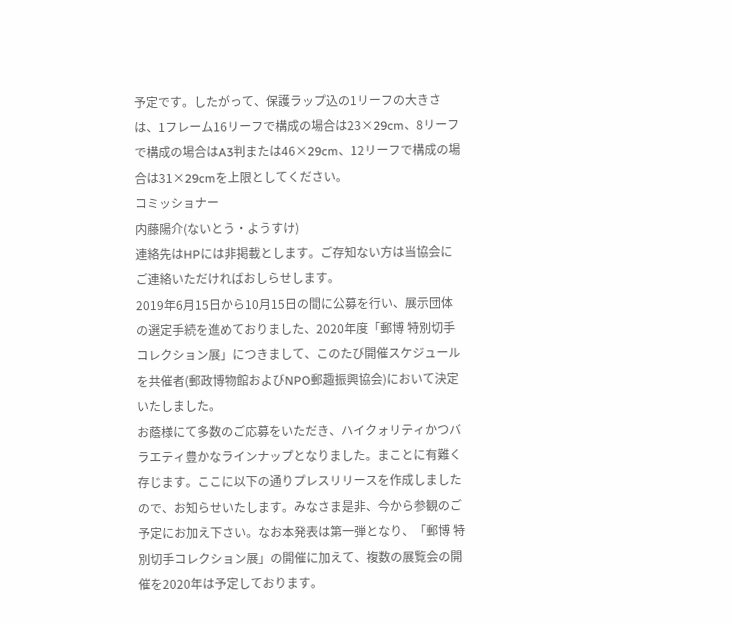予定です。したがって、保護ラップ込の1リーフの大きさは、1フレーム16リーフで構成の場合は23×29cm、8リーフで構成の場合はA3判または46×29cm、12リーフで構成の場合は31×29cmを上限としてください。
コミッショナー
内藤陽介(ないとう・ようすけ)
連絡先はHPには非掲載とします。ご存知ない方は当協会にご連絡いただければおしらせします。
2019年6月15日から10月15日の間に公募を行い、展示団体の選定手続を進めておりました、2020年度「郵博 特別切手コレクション展」につきまして、このたび開催スケジュールを共催者(郵政博物館およびNPO郵趣振興協会)において決定いたしました。
お蔭様にて多数のご応募をいただき、ハイクォリティかつバラエティ豊かなラインナップとなりました。まことに有難く存じます。ここに以下の通りプレスリリースを作成しましたので、お知らせいたします。みなさま是非、今から参観のご予定にお加え下さい。なお本発表は第一弾となり、「郵博 特別切手コレクション展」の開催に加えて、複数の展覧会の開催を2020年は予定しております。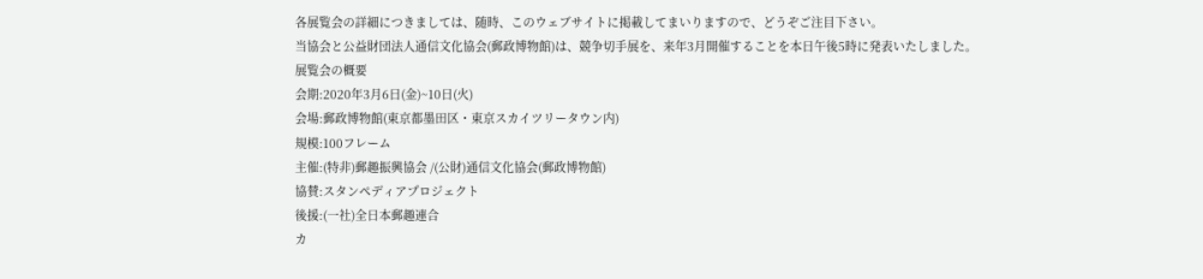各展覧会の詳細につきましては、随時、このウェブサイトに掲載してまいりますので、どうぞご注目下さい。
当協会と公益財団法人通信文化協会(郵政博物館)は、競争切手展を、来年3月開催することを本日午後5時に発表いたしました。
展覧会の概要
会期:2020年3月6日(金)~10日(火)
会場:郵政博物館(東京都墨田区・東京スカイツリータウン内)
規模:100フレーム
主催:(特非)郵趣振興協会 /(公財)通信文化協会(郵政博物館)
協賛:スタンペディアプロジェクト
後援:(一社)全日本郵趣連合
カ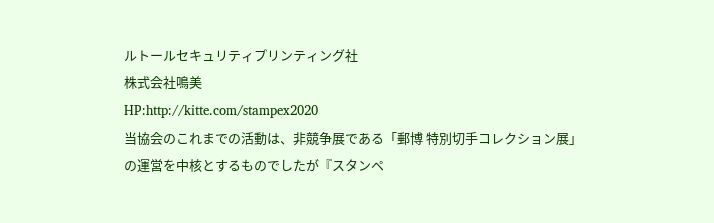ルトールセキュリティプリンティング社
株式会社鳴美
HP:http://kitte.com/stampex2020
当協会のこれまでの活動は、非競争展である「郵博 特別切手コレクション展」の運営を中核とするものでしたが『スタンペ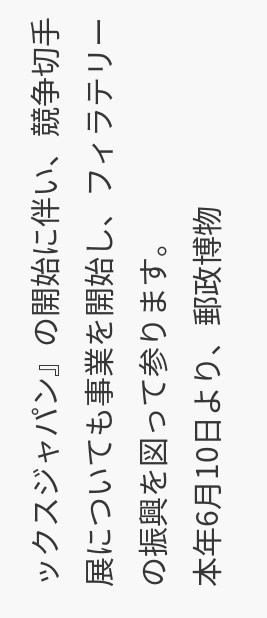ックスジャパン』の開始に伴い、競争切手展についても事業を開始し、フィラテリーの振興を図って参ります。
本年6月10日より、郵政博物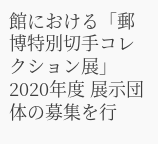館における「郵博特別切手コレクション展」2020年度 展示団体の募集を行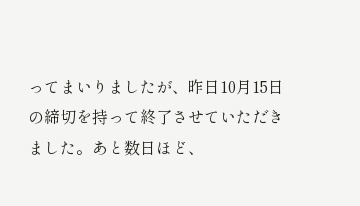ってまいりましたが、昨日10月15日の締切を持って終了させていただきました。あと数日ほど、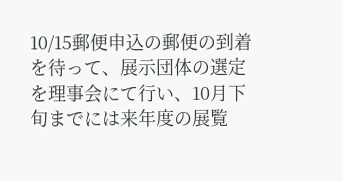10/15郵便申込の郵便の到着を待って、展示団体の選定を理事会にて行い、10月下旬までには来年度の展覧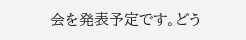会を発表予定です。どう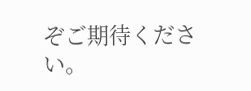ぞご期待ください。